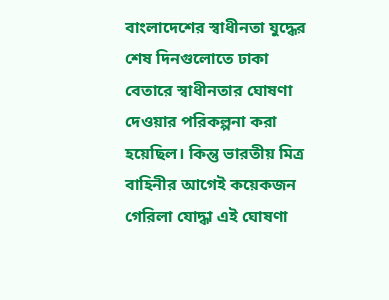বাংলাদেশের স্বাধীনতা যুদ্ধের শেষ দিনগুলোতে ঢাকা বেতারে স্বাধীনতার ঘোষণা দেওয়ার পরিকল্পনা করা হয়েছিল। কিন্তু ভারতীয় মিত্র বাহিনীর আগেই কয়েকজন গেরিলা যোদ্ধা এই ঘোষণা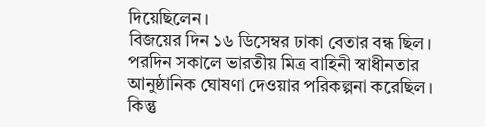দিয়েছিলেন।
বিজয়ের দিন ১৬ ডিসেম্বর ঢাকা বেতার বন্ধ ছিল। পরদিন সকালে ভারতীয় মিত্র বাহিনী স্বাধীনতার আনুষ্ঠানিক ঘোষণা দেওয়ার পরিকল্পনা করেছিল। কিন্তু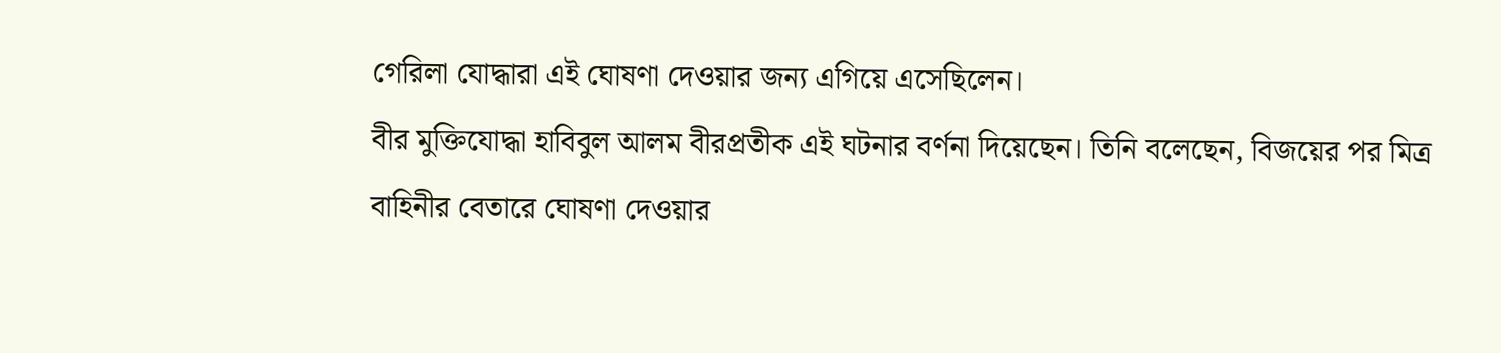গেরিলা যোদ্ধারা এই ঘোষণা দেওয়ার জন্য এগিয়ে এসেছিলেন।
বীর মুক্তিযোদ্ধা হাবিবুল আলম বীরপ্রতীক এই ঘটনার বর্ণনা দিয়েছেন। তিনি বলেছেন, বিজয়ের পর মিত্র বাহিনীর বেতারে ঘোষণা দেওয়ার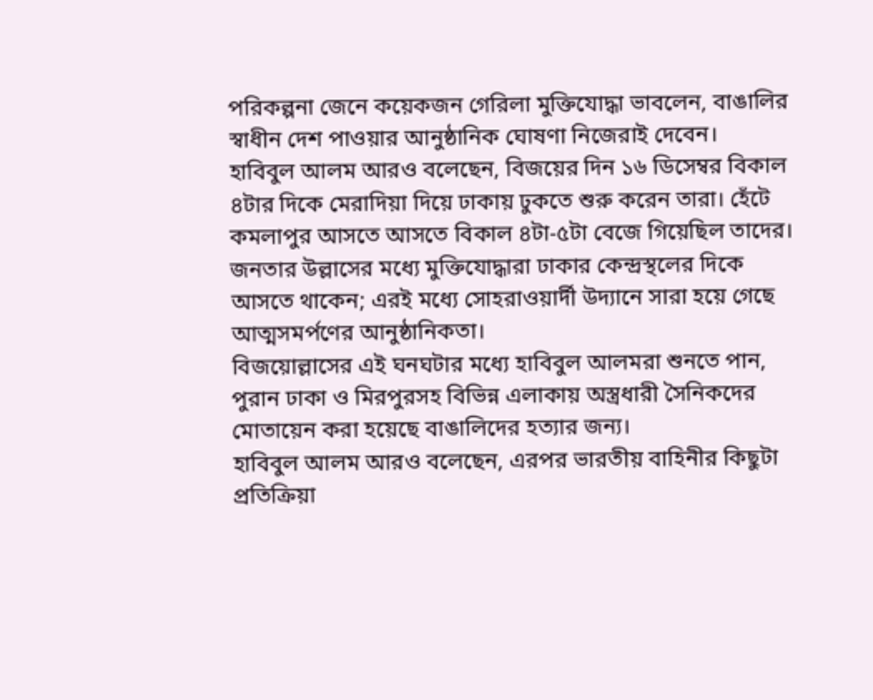পরিকল্পনা জেনে কয়েকজন গেরিলা মুক্তিযোদ্ধা ভাবলেন, বাঙালির স্বাধীন দেশ পাওয়ার আনুষ্ঠানিক ঘোষণা নিজেরাই দেবেন।
হাবিবুল আলম আরও বলেছেন, বিজয়ের দিন ১৬ ডিসেম্বর বিকাল ৪টার দিকে মেরাদিয়া দিয়ে ঢাকায় ঢুকতে শুরু করেন তারা। হেঁটে কমলাপুর আসতে আসতে বিকাল ৪টা-৫টা বেজে গিয়েছিল তাদের।
জনতার উল্লাসের মধ্যে মুক্তিযোদ্ধারা ঢাকার কেন্দ্রস্থলের দিকে আসতে থাকেন; এরই মধ্যে সোহরাওয়ার্দী উদ্যানে সারা হয়ে গেছে আত্মসমর্পণের আনুষ্ঠানিকতা।
বিজয়োল্লাসের এই ঘনঘটার মধ্যে হাবিবুল আলমরা শুনতে পান, পুরান ঢাকা ও মিরপুরসহ বিভিন্ন এলাকায় অস্ত্রধারী সৈনিকদের মোতায়েন করা হয়েছে বাঙালিদের হত্যার জন্য।
হাবিবুল আলম আরও বলেছেন, এরপর ভারতীয় বাহিনীর কিছুটা প্রতিক্রিয়া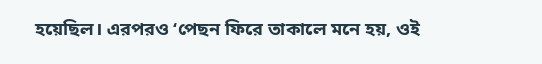হয়েছিল। এরপরও ‘পেছন ফিরে তাকালে মনে হয়, ওই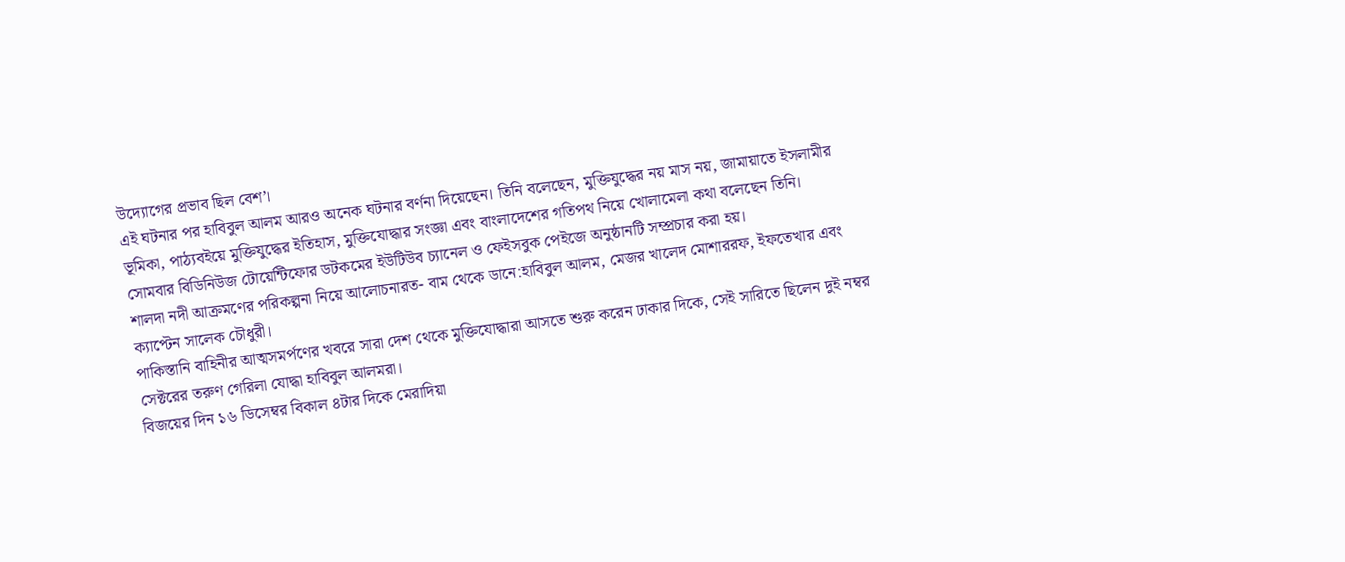উদ্যোগের প্রভাব ছিল বেশ’।
এই ঘটনার পর হাবিবুল আলম আরও অনেক ঘটনার বর্ণনা দিয়েছেন। তিনি বলেছেন, মুক্তিযুদ্ধের নয় মাস নয়, জামায়াতে ইসলামীর ভূমিকা, পাঠ্যবইয়ে মুক্তিযুদ্ধের ইতিহাস, মুক্তিযোদ্ধার সংজ্ঞা এবং বাংলাদেশের গতিপথ নিয়ে খোলামেলা কথা বলেছেন তিনি।
সোমবার বিডিনিউজ টোয়েন্টিফোর ডটকমের ইউটিউব চ্যানেল ও ফেইসবুক পেইজে অনুষ্ঠানটি সম্প্রচার করা হয়।
শালদা নদী আক্রমণের পরিকল্পনা নিয়ে আলোচনারত- বাম থেকে ডানে:হাবিবুল আলম, মেজর খালেদ মোশাররফ, ইফতেখার এবং ক্যাপ্টেন সালেক চৌধুরী।
পাকিস্তানি বাহিনীর আত্মসমর্পণের খবরে সারা দেশ থেকে মুক্তিযোদ্ধারা আসতে শুরু করেন ঢাকার দিকে, সেই সারিতে ছিলেন দুই নম্বর সেক্টরের তরুণ গেরিলা যোদ্ধা হাবিবুল আলমরা।
বিজয়ের দিন ১৬ ডিসেম্বর বিকাল ৪টার দিকে মেরাদিয়া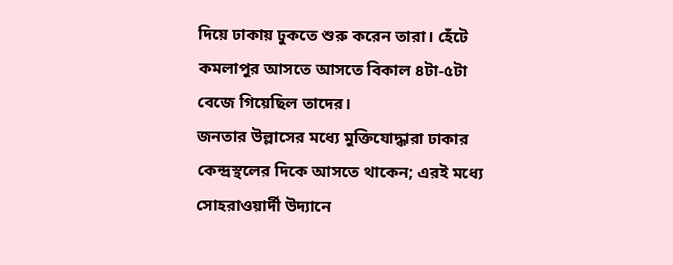দিয়ে ঢাকায় ঢুকতে শুরু করেন তারা। হেঁটে কমলাপুর আসতে আসতে বিকাল ৪টা-৫টা বেজে গিয়েছিল তাদের।
জনতার উল্লাসের মধ্যে মুক্তিযোদ্ধারা ঢাকার কেন্দ্রস্থলের দিকে আসতে থাকেন; এরই মধ্যে সোহরাওয়ার্দী উদ্যানে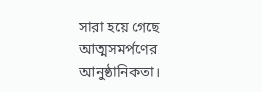সারা হয়ে গেছে আত্মসমর্পণের আনুষ্ঠানিকতা।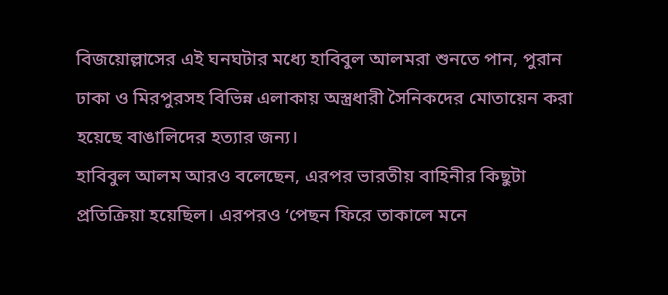বিজয়োল্লাসের এই ঘনঘটার মধ্যে হাবিবুল আলমরা শুনতে পান, পুরান ঢাকা ও মিরপুরসহ বিভিন্ন এলাকায় অস্ত্রধারী সৈনিকদের মোতায়েন করা হয়েছে বাঙালিদের হত্যার জন্য।
হাবিবুল আলম আরও বলেছেন, এরপর ভারতীয় বাহিনীর কিছুটা প্রতিক্রিয়া হয়েছিল। এরপরও ‘পেছন ফিরে তাকালে মনে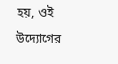হয়, ওই উদ্যোগের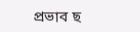প্রভাব ছ